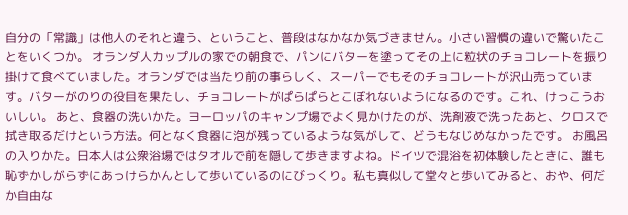自分の「常識」は他人のそれと違う、ということ、普段はなかなか気づきません。小さい習慣の違いで驚いたことをいくつか。 オランダ人カップルの家での朝食で、パンにバターを塗ってその上に粒状のチョコレートを振り掛けて食べていました。オランダでは当たり前の事らしく、スーパーでもそのチョコレートが沢山売っています。バターがのりの役目を果たし、チョコレートがぱらぱらとこぼれないようになるのです。これ、けっこうおいしい。 あと、食器の洗いかた。ヨーロッパのキャンプ場でよく見かけたのが、洗剤液で洗ったあと、クロスで拭き取るだけという方法。何となく食器に泡が残っているような気がして、どうもなじめなかったです。 お風呂の入りかた。日本人は公衆浴場ではタオルで前を隠して歩きますよね。ドイツで混浴を初体験したときに、誰も恥ずかしがらずにあっけらかんとして歩いているのにびっくり。私も真似して堂々と歩いてみると、おや、何だか自由な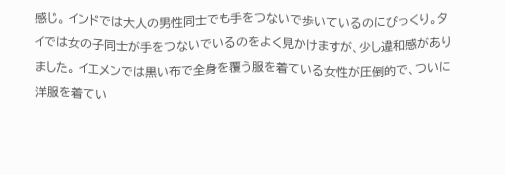感じ。 インドでは大人の男性同士でも手をつないで歩いているのにびっくり。タイでは女の子同士が手をつないでいるのをよく見かけますが、少し違和感がありました。 イエメンでは黒い布で全身を覆う服を着ている女性が圧倒的で、ついに洋服を着てい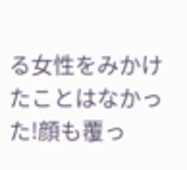る女性をみかけたことはなかった!顔も覆っ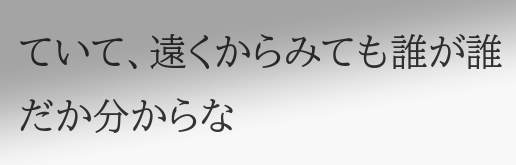ていて、遠くからみても誰が誰だか分からな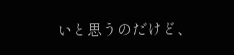いと思うのだけど、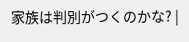家族は判別がつくのかな? |